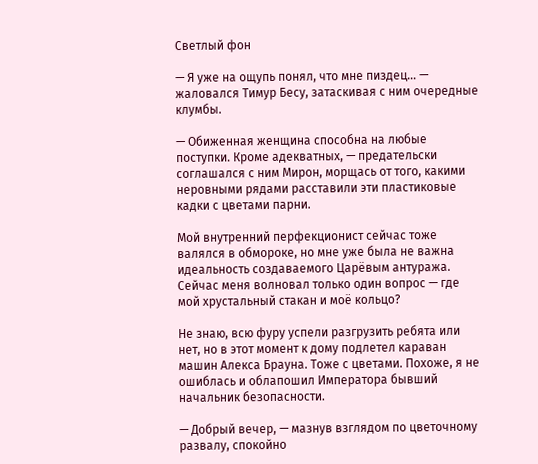Светлый фон

— Я уже на ощупь понял, что мне пиздец… — жаловался Тимур Бесу, затаскивая с ним очередные клумбы.

— Обиженная женщина способна на любые поступки. Кроме адекватных, — предательски соглашался с ним Мирон, морщась от того, какими неровными рядами расставили эти пластиковые кадки с цветами парни.

Мой внутренний перфекционист сейчас тоже валялся в обмороке, но мне уже была не важна идеальность создаваемого Царёвым антуража. Сейчас меня волновал только один вопрос — где мой хрустальный стакан и моё кольцо?

Не знаю, всю фуру успели разгрузить ребята или нет, но в этот момент к дому подлетел караван машин Алекса Брауна. Тоже с цветами. Похоже, я не ошиблась и облапошил Императора бывший начальник безопасности.

— Добрый вечер, — мазнув взглядом по цветочному развалу, спокойно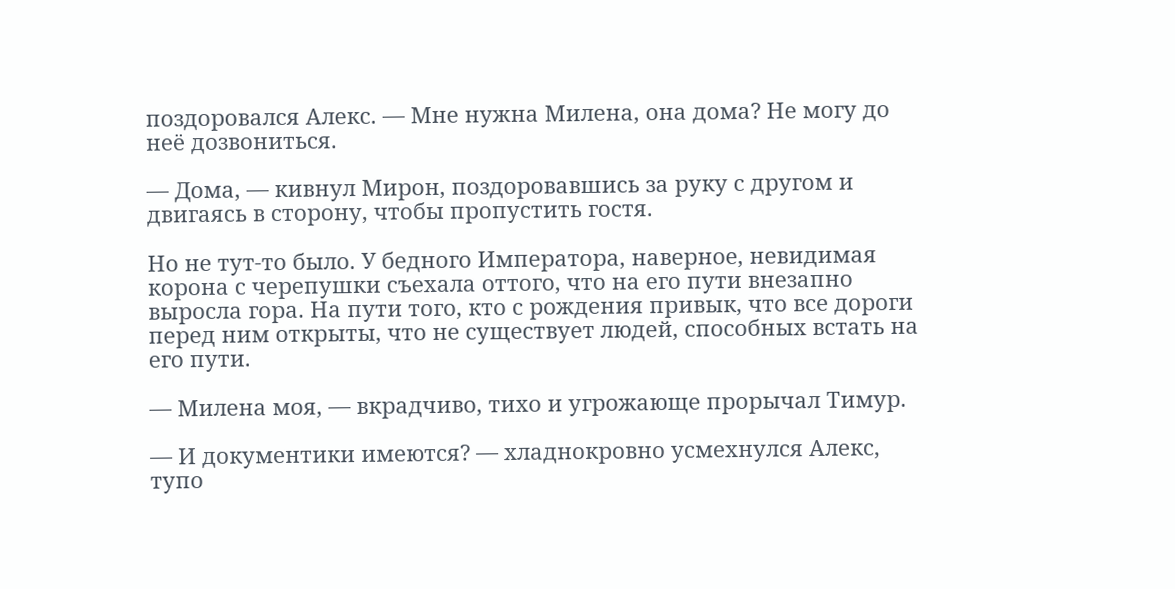поздоровался Алекс. — Мне нужна Милена, она дома? Не могу до неё дозвониться.

— Дома, — кивнул Мирон, поздоровавшись за руку с другом и двигаясь в сторону, чтобы пропустить гостя.

Но не тут-то было. У бедного Императора, наверное, невидимая корона с черепушки съехала оттого, что на его пути внезапно выросла гора. На пути того, кто с рождения привык, что все дороги перед ним открыты, что не существует людей, способных встать на его пути.

— Милена моя, — вкрадчиво, тихо и угрожающе прорычал Тимур.

— И документики имеются? — хладнокровно усмехнулся Алекс, тупо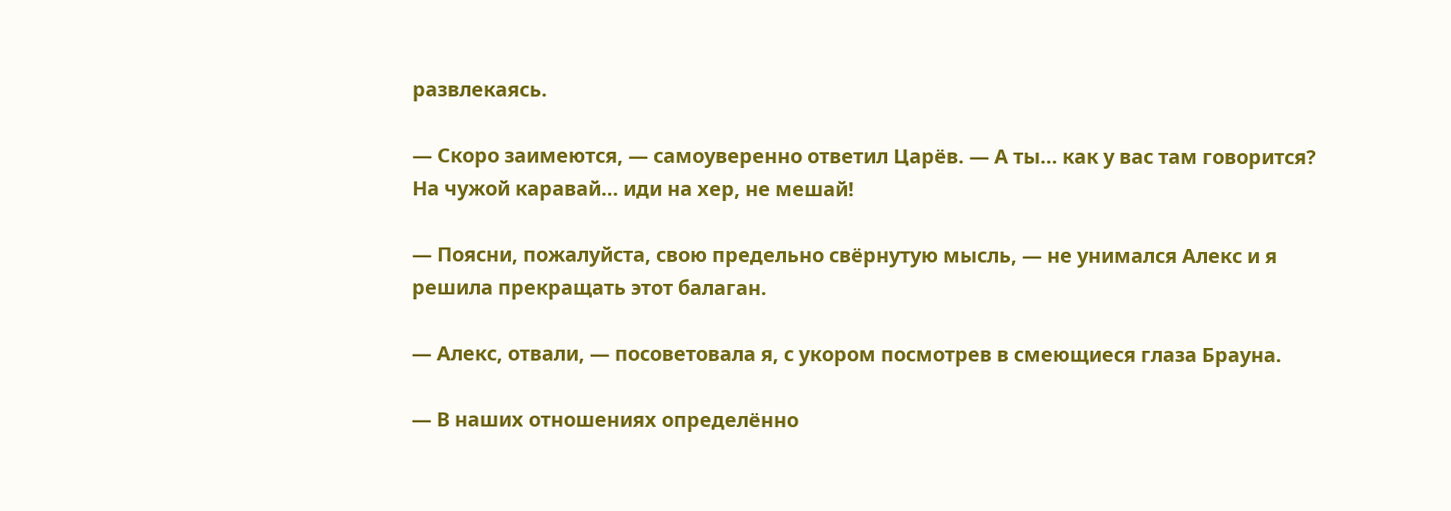развлекаясь.

— Скоро заимеются, — самоуверенно ответил Царёв. — А ты… как у вас там говорится? На чужой каравай… иди на хер, не мешай!

— Поясни, пожалуйста, свою предельно свёрнутую мысль, — не унимался Алекс и я решила прекращать этот балаган.

— Алекс, отвали, — посоветовала я, с укором посмотрев в смеющиеся глаза Брауна.

— В наших отношениях определённо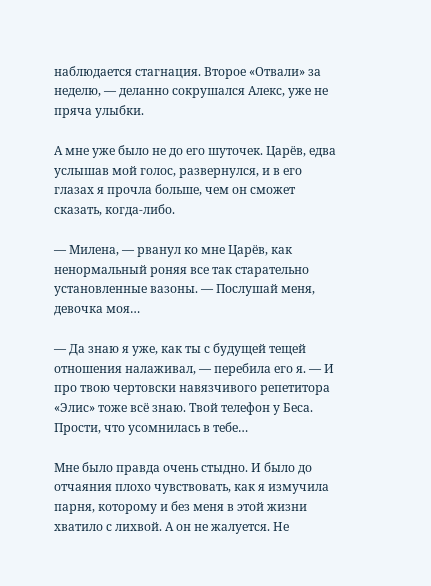наблюдается стагнация. Второе «Отвали» за неделю, — деланно сокрушался Алекс, уже не пряча улыбки.

А мне уже было не до его шуточек. Царёв, едва услышав мой голос, развернулся, и в его глазах я прочла больше, чем он сможет сказать, когда-либо.

— Милена, — рванул ко мне Царёв, как ненормальный роняя все так старательно установленные вазоны. — Послушай меня, девочка моя…

— Да знаю я уже, как ты с будущей тещей отношения налаживал, — перебила его я. — И про твою чертовски навязчивого репетитора «Элис» тоже всё знаю. Твой телефон у Беса. Прости, что усомнилась в тебе…

Мне было правда очень стыдно. И было до отчаяния плохо чувствовать, как я измучила парня, которому и без меня в этой жизни хватило с лихвой. А он не жалуется. Не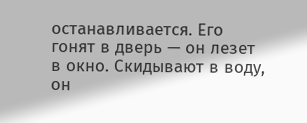останавливается. Его гонят в дверь — он лезет в окно. Скидывают в воду, он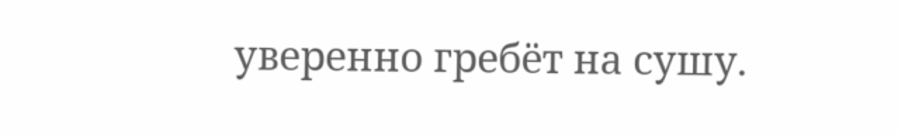уверенно гребёт на сушу.